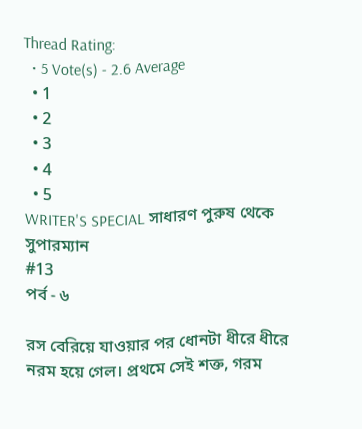Thread Rating:
  • 5 Vote(s) - 2.6 Average
  • 1
  • 2
  • 3
  • 4
  • 5
WRITER'S SPECIAL সাধারণ পুরুষ থেকে সুপারম্যান
#13
পর্ব - ৬

রস বেরিয়ে যাওয়ার পর ধোনটা ধীরে ধীরে নরম হয়ে গেল। প্রথমে সেই শক্ত, গরম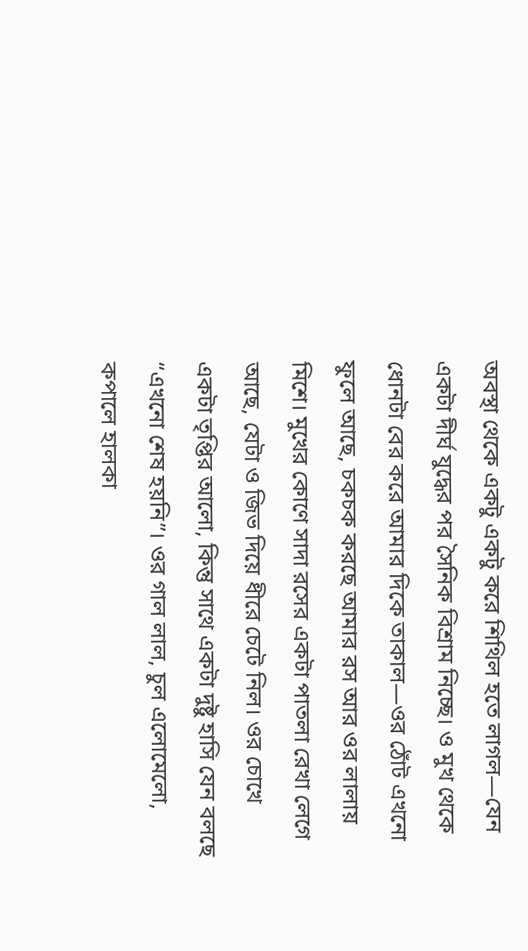অবস্থা থেকে একটু একটু করে শিথিল হতে লাগল—যেন একটা দীর্ঘ যুদ্ধের পর সৈনিক বিশ্রাম নিচ্ছে। ও মুখ থেকে ধোনটা বের করে আমার দিকে তাকাল—ওর ঠোঁট এখনো ফুলে আছে, চকচক করছে আমার রস আর ওর লালায় মিশে। মুখের কোণে সাদা রসের একটা পাতলা রেখা লেগে আছে, যেটা ও জিভ দিয়ে ধীরে চেটে নিল। ওর চোখে একটা তৃপ্তির আলো, কিন্তু সাথে একটা দুষ্টু হাসি যেন বলছে “এখনো শেষ হয়নি”। ওর গাল লাল, চুল এলোমেলো, কপালে হালকা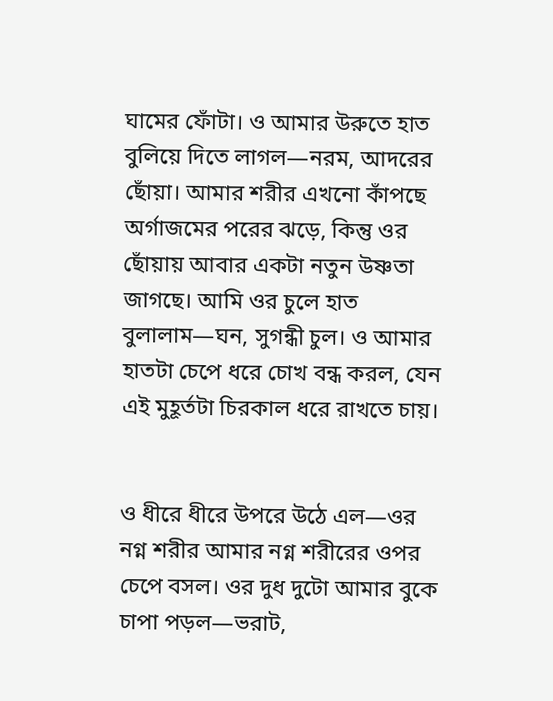ঘামের ফোঁটা। ও আমার উরুতে হাত বুলিয়ে দিতে লাগল—নরম, আদরের ছোঁয়া। আমার শরীর এখনো কাঁপছে অর্গাজমের পরের ঝড়ে, কিন্তু ওর ছোঁয়ায় আবার একটা নতুন উষ্ণতা জাগছে। আমি ওর চুলে হাত বুলালাম—ঘন, সুগন্ধী চুল। ও আমার হাতটা চেপে ধরে চোখ বন্ধ করল, যেন এই মুহূর্তটা চিরকাল ধরে রাখতে চায়।


ও ধীরে ধীরে উপরে উঠে এল—ওর নগ্ন শরীর আমার নগ্ন শরীরের ওপর চেপে বসল। ওর দুধ দুটো আমার বুকে চাপা পড়ল—ভরাট,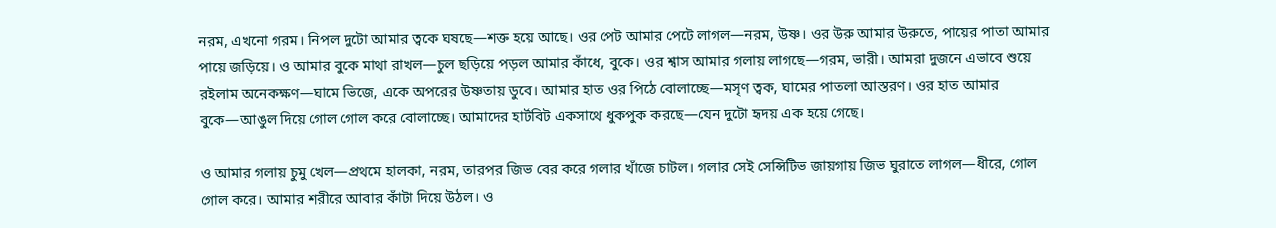নরম, এখনো গরম। নিপল দুটো আমার ত্বকে ঘষছে—শক্ত হয়ে আছে। ওর পেট আমার পেটে লাগল—নরম, উষ্ণ। ওর উরু আমার উরুতে, পায়ের পাতা আমার পায়ে জড়িয়ে। ও আমার বুকে মাথা রাখল—চুল ছড়িয়ে পড়ল আমার কাঁধে, বুকে। ওর শ্বাস আমার গলায় লাগছে—গরম, ভারী। আমরা দুজনে এভাবে শুয়ে রইলাম অনেকক্ষণ—ঘামে ভিজে, একে অপরের উষ্ণতায় ডুবে। আমার হাত ওর পিঠে বোলাচ্ছে—মসৃণ ত্বক, ঘামের পাতলা আস্তরণ। ওর হাত আমার বুকে—আঙুল দিয়ে গোল গোল করে বোলাচ্ছে। আমাদের হার্টবিট একসাথে ধুকপুক করছে—যেন দুটো হৃদয় এক হয়ে গেছে।

ও আমার গলায় চুমু খেল—প্রথমে হালকা, নরম, তারপর জিভ বের করে গলার খাঁজে চাটল। গলার সেই সেন্সিটিভ জায়গায় জিভ ঘুরাতে লাগল—ধীরে, গোল গোল করে। আমার শরীরে আবার কাঁটা দিয়ে উঠল। ও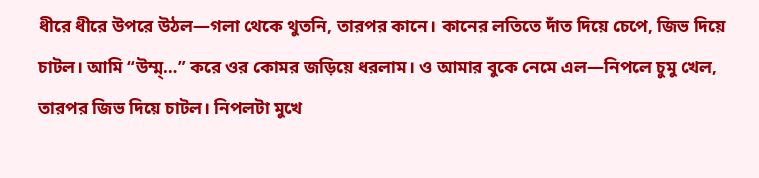ধীরে ধীরে উপরে উঠল—গলা থেকে থুতনি, তারপর কানে। কানের লতিতে দাঁত দিয়ে চেপে, জিভ দিয়ে চাটল। আমি “উম্ম্…” করে ওর কোমর জড়িয়ে ধরলাম। ও আমার বুকে নেমে এল—নিপলে চুমু খেল, তারপর জিভ দিয়ে চাটল। নিপলটা মুখে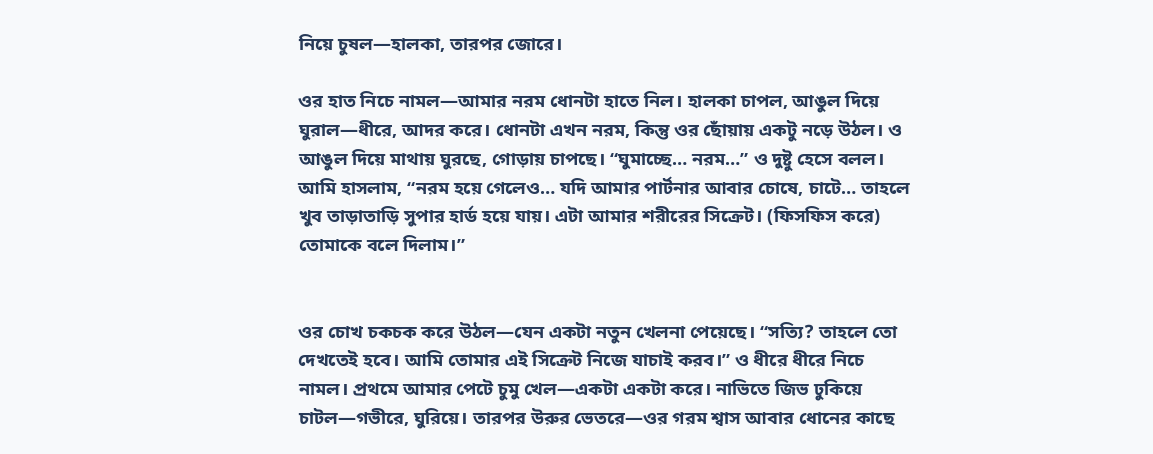নিয়ে চুষল—হালকা, তারপর জোরে।

ওর হাত নিচে নামল—আমার নরম ধোনটা হাতে নিল। হালকা চাপল, আঙুল দিয়ে ঘুরাল—ধীরে, আদর করে। ধোনটা এখন নরম, কিন্তু ওর ছোঁয়ায় একটু নড়ে উঠল। ও আঙুল দিয়ে মাথায় ঘুরছে, গোড়ায় চাপছে। “ঘুমাচ্ছে… নরম…” ও দুষ্টু হেসে বলল। আমি হাসলাম, “নরম হয়ে গেলেও… যদি আমার পার্টনার আবার চোষে, চাটে… তাহলে খুব তাড়াতাড়ি সুপার হার্ড হয়ে যায়। এটা আমার শরীরের সিক্রেট। (ফিসফিস করে) তোমাকে বলে দিলাম।”


ওর চোখ চকচক করে উঠল—যেন একটা নতুন খেলনা পেয়েছে। “সত্যি? তাহলে তো দেখতেই হবে। আমি তোমার এই সিক্রেট নিজে যাচাই করব।” ও ধীরে ধীরে নিচে নামল। প্রথমে আমার পেটে চুমু খেল—একটা একটা করে। নাভিতে জিভ ঢুকিয়ে চাটল—গভীরে, ঘুরিয়ে। তারপর উরুর ভেতরে—ওর গরম শ্বাস আবার ধোনের কাছে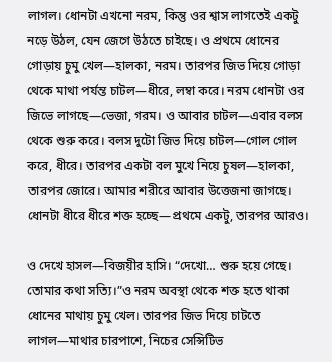লাগল। ধোনটা এখনো নরম, কিন্তু ওর শ্বাস লাগতেই একটু নড়ে উঠল, যেন জেগে উঠতে চাইছে। ও প্রথমে ধোনের গোড়ায় চুমু খেল—হালকা, নরম। তারপর জিভ দিয়ে গোড়া থেকে মাথা পর্যন্ত চাটল—ধীরে, লম্বা করে। নরম ধোনটা ওর জিভে লাগছে—ভেজা, গরম। ও আবার চাটল—এবার বলস থেকে শুরু করে। বলস দুটো জিভ দিয়ে চাটল—গোল গোল করে, ধীরে। তারপর একটা বল মুখে নিয়ে চুষল—হালকা, তারপর জোরে। আমার শরীরে আবার উত্তেজনা জাগছে। ধোনটা ধীরে ধীরে শক্ত হচ্ছে—প্রথমে একটু, তারপর আরও।

ও দেখে হাসল—বিজয়ীর হাসি। “দেখো… শুরু হয়ে গেছে। তোমার কথা সত্যি।”ও নরম অবস্থা থেকে শক্ত হতে থাকা ধোনের মাথায় চুমু খেল। তারপর জিভ দিয়ে চাটতে লাগল—মাথার চারপাশে, নিচের সেন্সিটিভ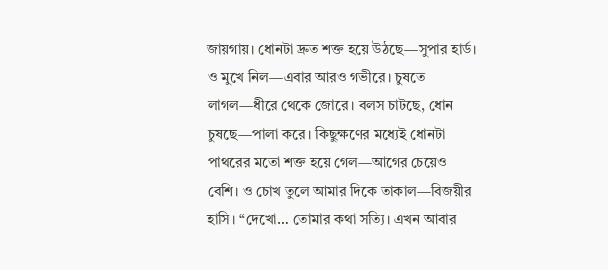জায়গায়। ধোনটা দ্রুত শক্ত হয়ে উঠছে—সুপার হার্ড। ও মুখে নিল—এবার আরও গভীরে। চুষতে লাগল—ধীরে থেকে জোরে। বলস চাটছে, ধোন চুষছে—পালা করে। কিছুক্ষণের মধ্যেই ধোনটা পাথরের মতো শক্ত হয়ে গেল—আগের চেয়েও বেশি। ও চোখ তুলে আমার দিকে তাকাল—বিজয়ীর হাসি। “দেখো… তোমার কথা সত্যি। এখন আবার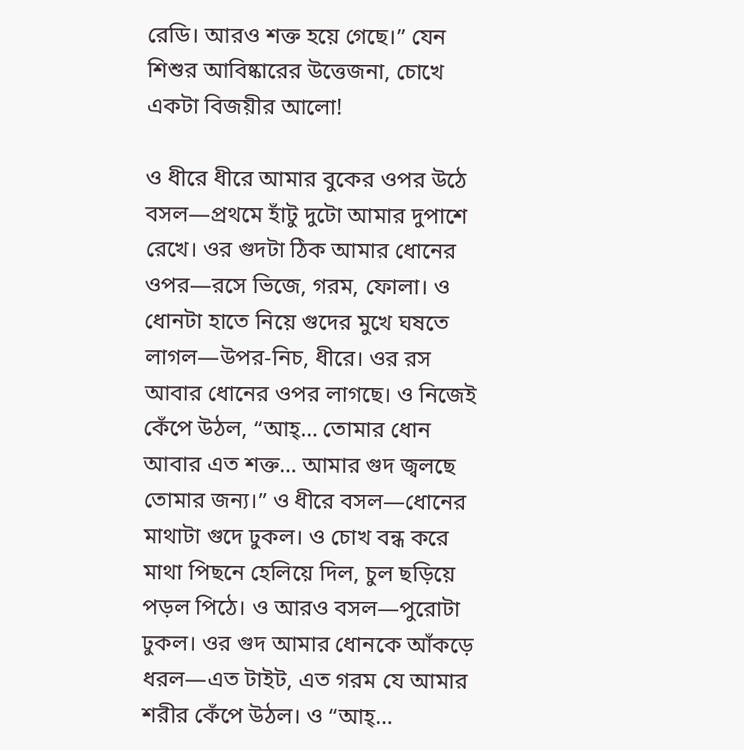রেডি। আরও শক্ত হয়ে গেছে।” যেন শিশুর আবিষ্কারের উত্তেজনা, চোখে একটা বিজয়ীর আলো!

ও ধীরে ধীরে আমার বুকের ওপর উঠে বসল—প্রথমে হাঁটু দুটো আমার দুপাশে রেখে। ওর গুদটা ঠিক আমার ধোনের ওপর—রসে ভিজে, গরম, ফোলা। ও ধোনটা হাতে নিয়ে গুদের মুখে ঘষতে লাগল—উপর-নিচ, ধীরে। ওর রস আবার ধোনের ওপর লাগছে। ও নিজেই কেঁপে উঠল, “আহ্… তোমার ধোন আবার এত শক্ত… আমার গুদ জ্বলছে তোমার জন্য।” ও ধীরে বসল—ধোনের মাথাটা গুদে ঢুকল। ও চোখ বন্ধ করে মাথা পিছনে হেলিয়ে দিল, চুল ছড়িয়ে পড়ল পিঠে। ও আরও বসল—পুরোটা ঢুকল। ওর গুদ আমার ধোনকে আঁকড়ে ধরল—এত টাইট, এত গরম যে আমার শরীর কেঁপে উঠল। ও “আহ্…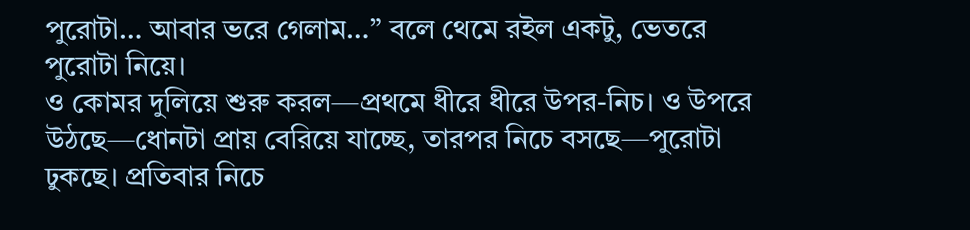পুরোটা… আবার ভরে গেলাম…” বলে থেমে রইল একটু, ভেতরে পুরোটা নিয়ে।
ও কোমর দুলিয়ে শুরু করল—প্রথমে ধীরে ধীরে উপর-নিচ। ও উপরে উঠছে—ধোনটা প্রায় বেরিয়ে যাচ্ছে, তারপর নিচে বসছে—পুরোটা ঢুকছে। প্রতিবার নিচে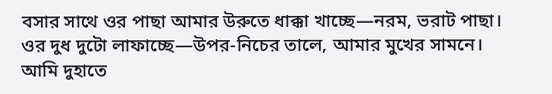বসার সাথে ওর পাছা আমার উরুতে ধাক্কা খাচ্ছে—নরম, ভরাট পাছা। ওর দুধ দুটো লাফাচ্ছে—উপর-নিচের তালে, আমার মুখের সামনে। আমি দুহাতে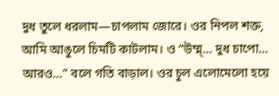দুধ তুলে ধরলাম—চাপলাম জোরে। ওর নিপল শক্ত, আমি আঙুলে চিমটি কাটলাম। ও “উম্ম্… দুধ চাপো… আরও…” বলে গতি বাড়াল। ওর চুল এলোমেলো হয়ে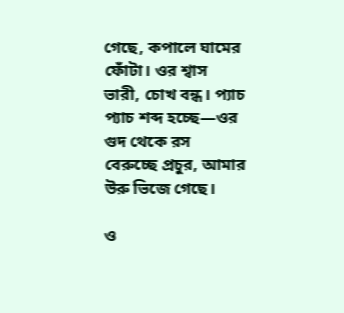গেছে, কপালে ঘামের ফোঁটা। ওর শ্বাস ভারী, চোখ বন্ধ। প্যাচ প্যাচ শব্দ হচ্ছে—ওর গুদ থেকে রস বেরুচ্ছে প্রচুর, আমার উরু ভিজে গেছে।

ও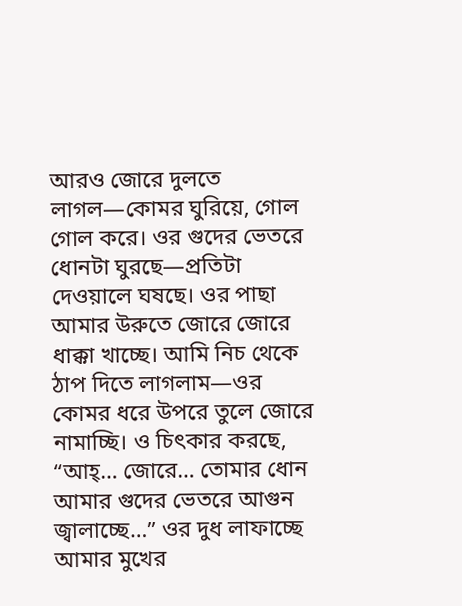আরও জোরে দুলতে লাগল—কোমর ঘুরিয়ে, গোল গোল করে। ওর গুদের ভেতরে ধোনটা ঘুরছে—প্রতিটা দেওয়ালে ঘষছে। ওর পাছা আমার উরুতে জোরে জোরে ধাক্কা খাচ্ছে। আমি নিচ থেকে ঠাপ দিতে লাগলাম—ওর কোমর ধরে উপরে তুলে জোরে নামাচ্ছি। ও চিৎকার করছে, “আহ্… জোরে… তোমার ধোন আমার গুদের ভেতরে আগুন জ্বালাচ্ছে…” ওর দুধ লাফাচ্ছে আমার মুখের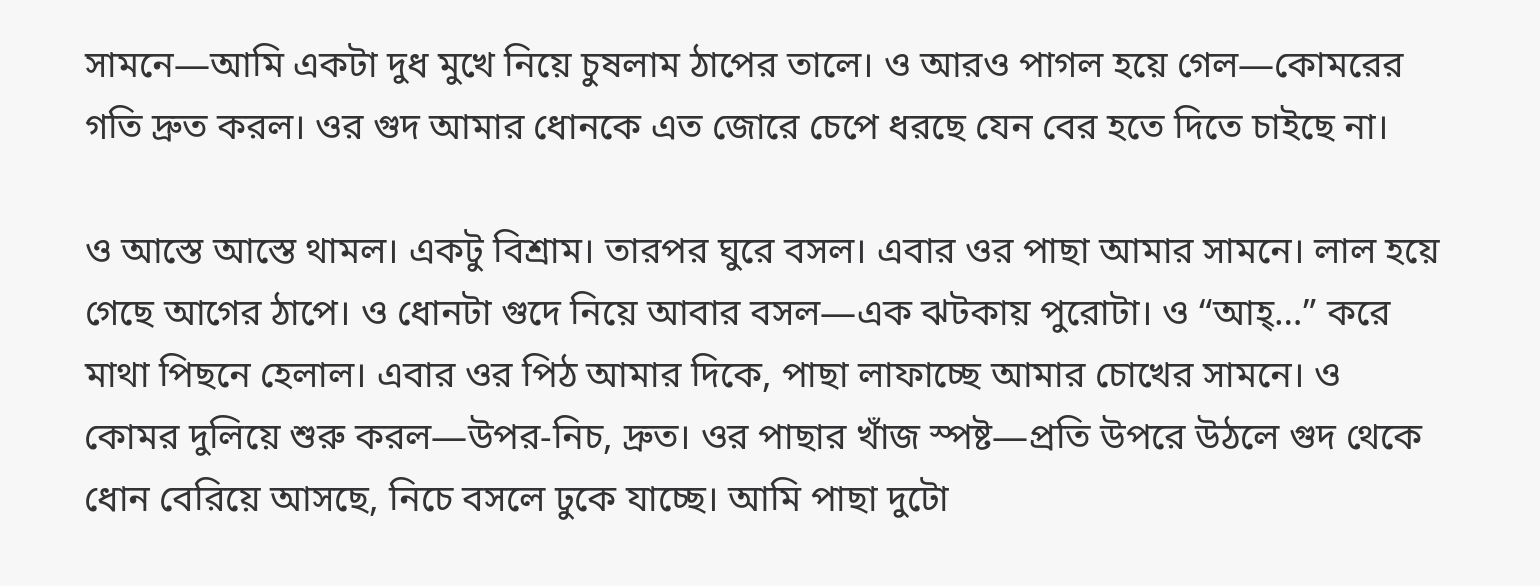সামনে—আমি একটা দুধ মুখে নিয়ে চুষলাম ঠাপের তালে। ও আরও পাগল হয়ে গেল—কোমরের গতি দ্রুত করল। ওর গুদ আমার ধোনকে এত জোরে চেপে ধরছে যেন বের হতে দিতে চাইছে না।

ও আস্তে আস্তে থামল। একটু বিশ্রাম। তারপর ঘুরে বসল। এবার ওর পাছা আমার সামনে। লাল হয়ে গেছে আগের ঠাপে। ও ধোনটা গুদে নিয়ে আবার বসল—এক ঝটকায় পুরোটা। ও “আহ্…” করে মাথা পিছনে হেলাল। এবার ওর পিঠ আমার দিকে, পাছা লাফাচ্ছে আমার চোখের সামনে। ও কোমর দুলিয়ে শুরু করল—উপর-নিচ, দ্রুত। ওর পাছার খাঁজ স্পষ্ট—প্রতি উপরে উঠলে গুদ থেকে ধোন বেরিয়ে আসছে, নিচে বসলে ঢুকে যাচ্ছে। আমি পাছা দুটো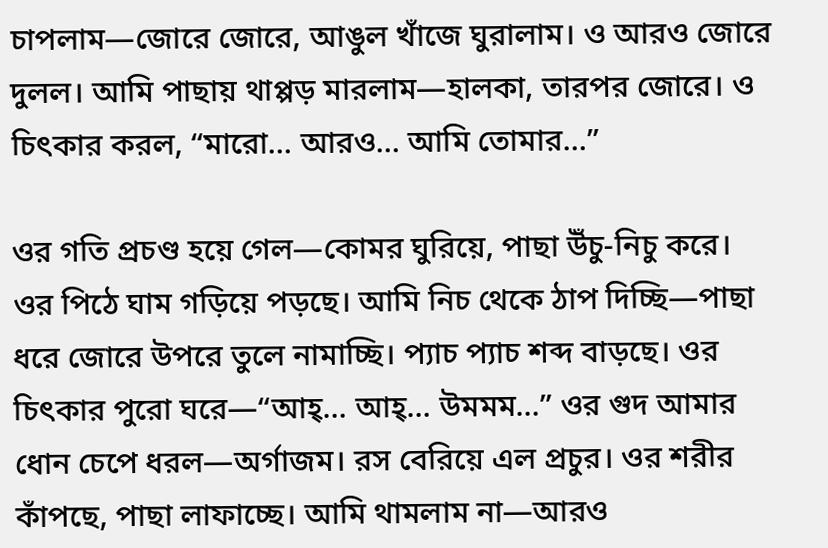চাপলাম—জোরে জোরে, আঙুল খাঁজে ঘুরালাম। ও আরও জোরে দুলল। আমি পাছায় থাপ্পড় মারলাম—হালকা, তারপর জোরে। ও চিৎকার করল, “মারো… আরও… আমি তোমার…”

ওর গতি প্রচণ্ড হয়ে গেল—কোমর ঘুরিয়ে, পাছা উঁচু-নিচু করে। ওর পিঠে ঘাম গড়িয়ে পড়ছে। আমি নিচ থেকে ঠাপ দিচ্ছি—পাছা ধরে জোরে উপরে তুলে নামাচ্ছি। প্যাচ প্যাচ শব্দ বাড়ছে। ওর চিৎকার পুরো ঘরে—“আহ্… আহ্… উমমম…” ওর গুদ আমার ধোন চেপে ধরল—অর্গাজম। রস বেরিয়ে এল প্রচুর। ওর শরীর কাঁপছে, পাছা লাফাচ্ছে। আমি থামলাম না—আরও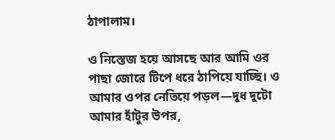ঠাপালাম।

ও নিস্তেজ হয়ে আসছে আর আমি ওর পাছা জোরে টিপে ধরে ঠাপিয়ে যাচ্ছি। ও আমার ওপর নেতিয়ে পড়ল—দুধ দুটো আমার হাঁটুর উপর,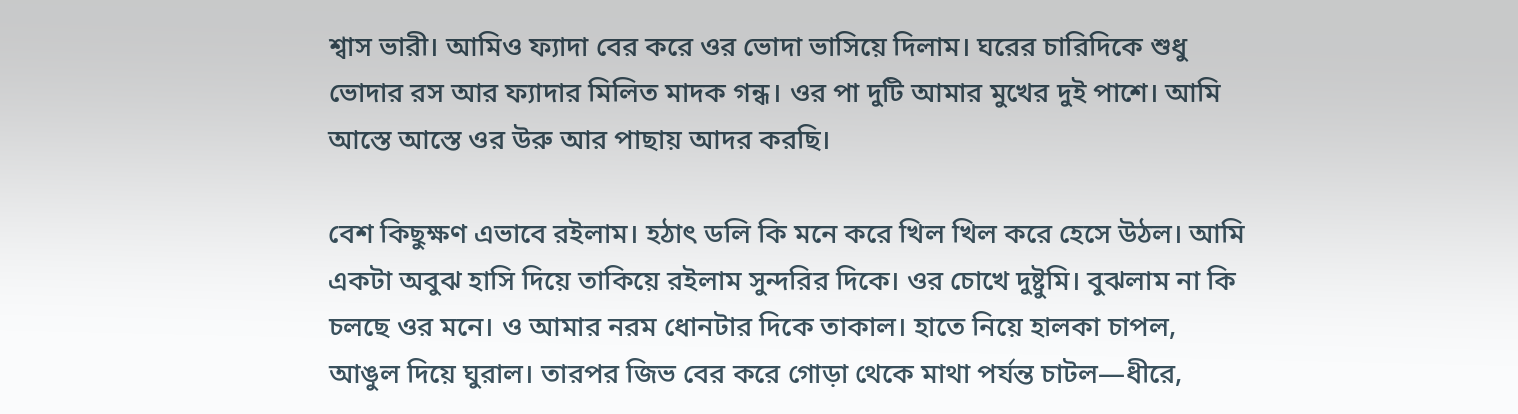শ্বাস ভারী। আমিও ফ্যাদা বের করে ওর ভোদা ভাসিয়ে দিলাম। ঘরের চারিদিকে শুধু ভোদার রস আর ফ্যাদার মিলিত মাদক গন্ধ। ওর পা দুটি আমার মুখের দুই পাশে। আমি আস্তে আস্তে ওর উরু আর পাছায় আদর করছি।

বেশ কিছুক্ষণ এভাবে রইলাম। হঠাৎ ডলি কি মনে করে খিল খিল করে হেসে উঠল। আমি একটা অবুঝ হাসি দিয়ে তাকিয়ে রইলাম সুন্দরির দিকে। ওর চোখে দুষ্টুমি। বুঝলাম না কি চলছে ওর মনে। ও আমার নরম ধোনটার দিকে তাকাল। হাতে নিয়ে হালকা চাপল, আঙুল দিয়ে ঘুরাল। তারপর জিভ বের করে গোড়া থেকে মাথা পর্যন্ত চাটল—ধীরে,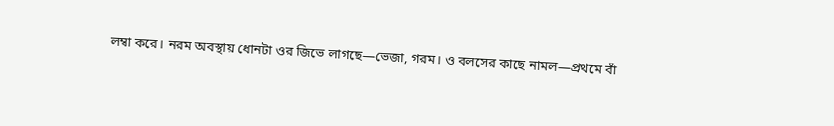লম্বা করে। নরম অবস্থায় ধোনটা ওর জিভে লাগছে—ভেজা, গরম। ও বলসের কাছে নামল—প্রথমে বাঁ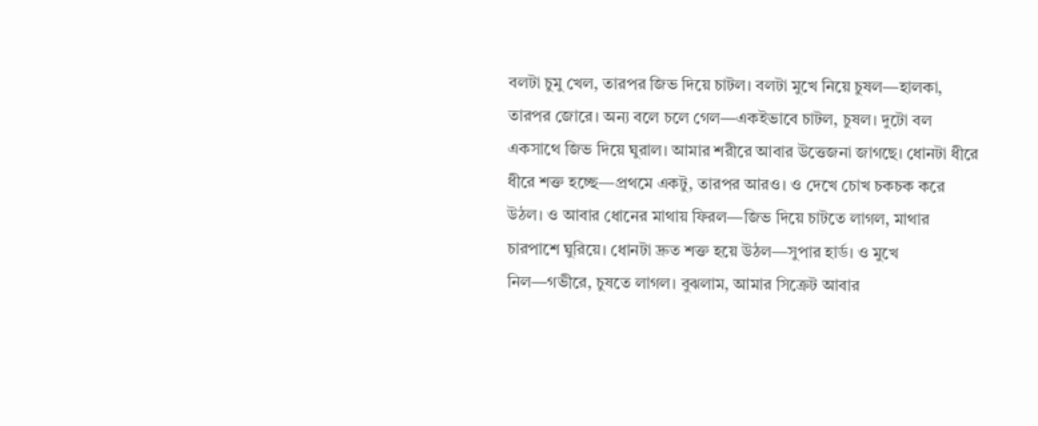বলটা চুমু খেল, তারপর জিভ দিয়ে চাটল। বলটা মুখে নিয়ে চুষল—হালকা, তারপর জোরে। অন্য বলে চলে গেল—একইভাবে চাটল, চুষল। দুটো বল একসাথে জিভ দিয়ে ঘুরাল। আমার শরীরে আবার উত্তেজনা জাগছে। ধোনটা ধীরে ধীরে শক্ত হচ্ছে—প্রথমে একটু, তারপর আরও। ও দেখে চোখ চকচক করে উঠল। ও আবার ধোনের মাথায় ফিরল—জিভ দিয়ে চাটতে লাগল, মাথার চারপাশে ঘুরিয়ে। ধোনটা দ্রুত শক্ত হয়ে উঠল—সুপার হার্ড। ও মুখে নিল—গভীরে, চুষতে লাগল। বুঝলাম, আমার সিক্রেট আবার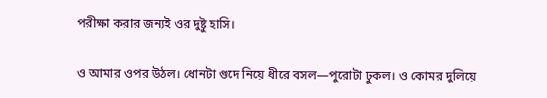পরীক্ষা করার জন্যই ওর দুষ্টু হাসি।

ও আমার ওপর উঠল। ধোনটা গুদে নিয়ে ধীরে বসল—পুরোটা ঢুকল। ও কোমর দুলিয়ে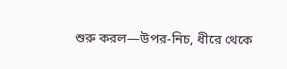শুরু করল—উপর-নিচ, ধীরে থেকে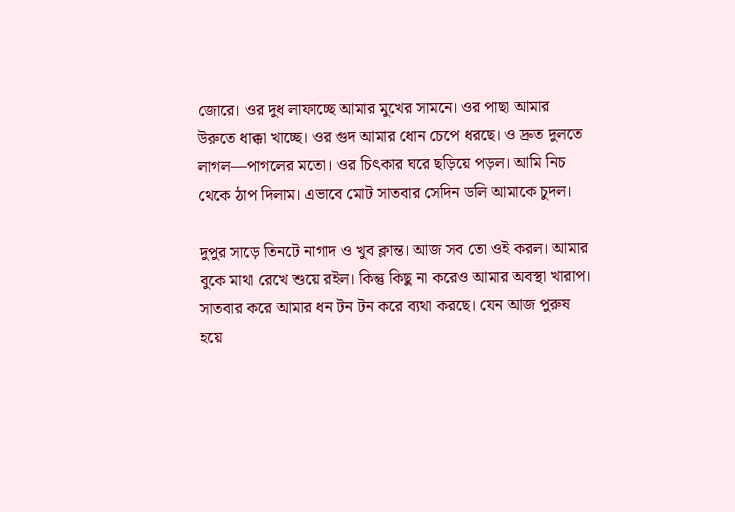জোরে। ওর দুধ লাফাচ্ছে আমার মুখের সামনে। ওর পাছা আমার উরুতে ধাক্কা খাচ্ছে। ওর গুদ আমার ধোন চেপে ধরছে। ও দ্রুত দুলতে লাগল—পাগলের মতো। ওর চিৎকার ঘরে ছড়িয়ে পড়ল। আমি নিচ থেকে ঠাপ দিলাম। এভাবে মোট সাতবার সেদিন ডলি আমাকে চুদল।

দুপুর সাড়ে তিনটে নাগাদ ও খুব ক্লান্ত। আজ সব তো ওই করল। আমার বুকে মাথা রেখে শুয়ে রইল। কিন্তু কিছু না করেও আমার অবস্থা খারাপ। সাতবার করে আমার ধন টন টন করে ব্যথা করছে। যেন আজ পুরুষ হয়ে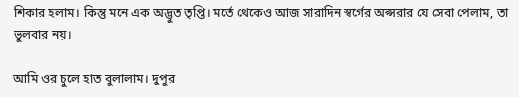শিকার হলাম। কিন্তু মনে এক অদ্ভুত তৃপ্তি। মর্তে থেকেও আজ সারাদিন স্বর্গের অপ্সরার যে সেবা পেলাম, তা ভুলবার নয়।

আমি ওর চুলে হাত বুলালাম। দুপুর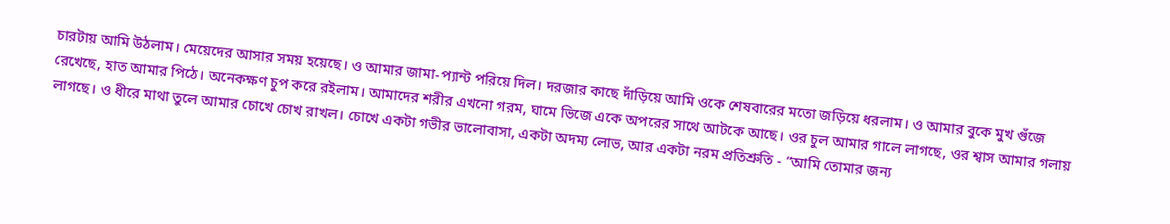চারটায় আমি উঠলাম। মেয়েদের আসার সময় হয়েছে। ও আমার জামা-প্যান্ট পরিয়ে দিল। দরজার কাছে দাঁড়িয়ে আমি ওকে শেষবারের মতো জড়িয়ে ধরলাম। ও আমার বুকে মুখ গুঁজে রেখেছে, হাত আমার পিঠে। অনেকক্ষণ চুপ করে রইলাম। আমাদের শরীর এখনো গরম, ঘামে ভিজে একে অপরের সাথে আটকে আছে। ওর চুল আমার গালে লাগছে, ওর শ্বাস আমার গলায় লাগছে। ও ধীরে মাথা তুলে আমার চোখে চোখ রাখল। চোখে একটা গভীর ভালোবাসা, একটা অদম্য লোভ, আর একটা নরম প্রতিশ্রুতি - “আমি তোমার জন্য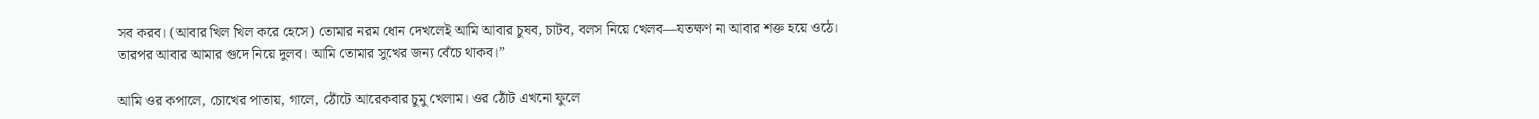সব করব। (আবার খিল খিল করে হেসে) তোমার নরম ধোন দেখলেই আমি আবার চুষব, চাটব, বলস নিয়ে খেলব—যতক্ষণ না আবার শক্ত হয়ে ওঠে। তারপর আবার আমার গুদে নিয়ে দুলব। আমি তোমার সুখের জন্য বেঁচে থাকব।”

আমি ওর কপালে, চোখের পাতায়, গালে, ঠোঁটে আরেকবার চুমু খেলাম। ওর ঠোঁট এখনো ফুলে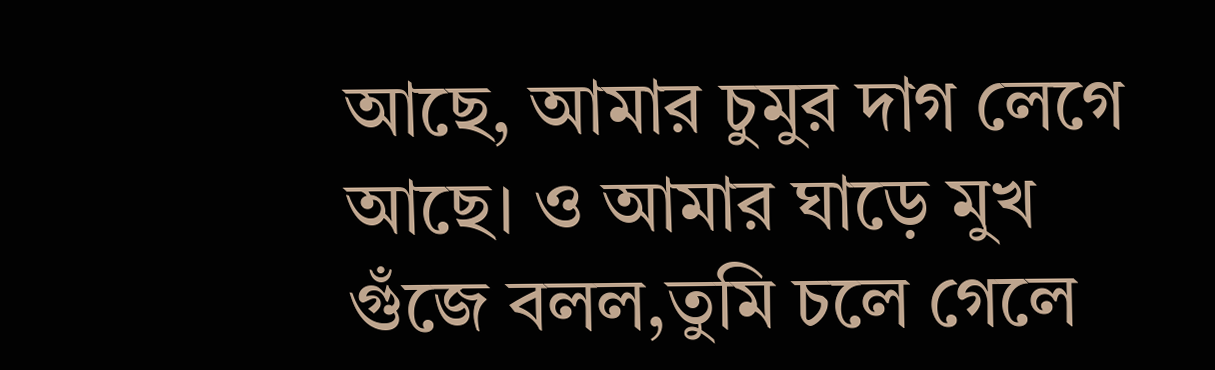আছে, আমার চুমুর দাগ লেগে আছে। ও আমার ঘাড়ে মুখ গুঁজে বলল,তুমি চলে গেলে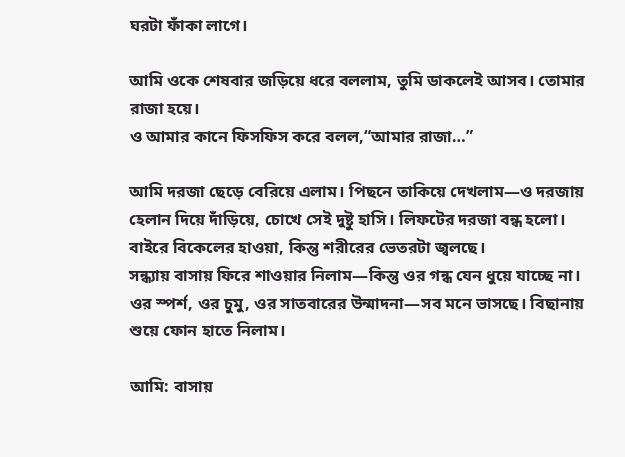ঘরটা ফাঁকা লাগে।

আমি ওকে শেষবার জড়িয়ে ধরে বললাম, তুমি ডাকলেই আসব। তোমার রাজা হয়ে।
ও আমার কানে ফিসফিস করে বলল,“আমার রাজা…”

আমি দরজা ছেড়ে বেরিয়ে এলাম। পিছনে তাকিয়ে দেখলাম—ও দরজায় হেলান দিয়ে দাঁড়িয়ে, চোখে সেই দুষ্টু হাসি। লিফটের দরজা বন্ধ হলো। বাইরে বিকেলের হাওয়া, কিন্তু শরীরের ভেতরটা জ্বলছে।
সন্ধ্যায় বাসায় ফিরে শাওয়ার নিলাম—কিন্তু ওর গন্ধ যেন ধুয়ে যাচ্ছে না। ওর স্পর্শ, ওর চুমু, ওর সাতবারের উন্মাদনা—সব মনে ভাসছে। বিছানায় শুয়ে ফোন হাতে নিলাম।

আমি: বাসায়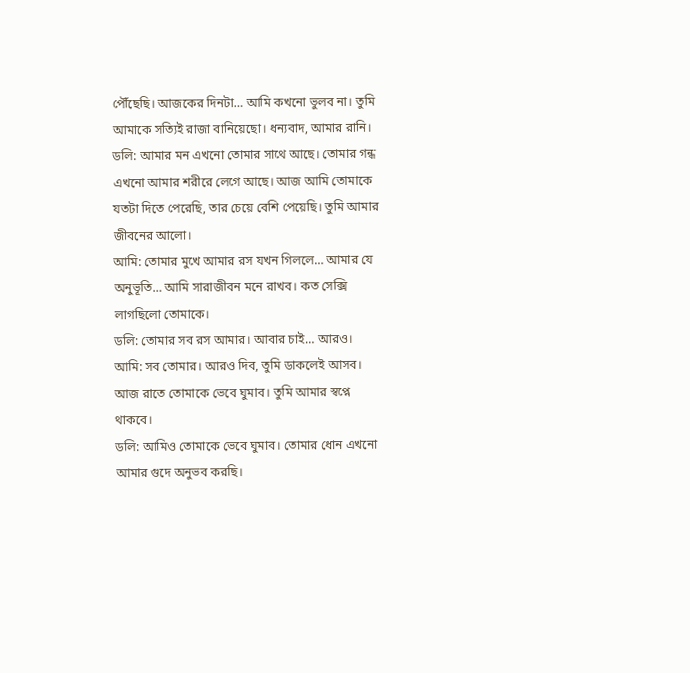পৌঁছেছি। আজকের দিনটা… আমি কখনো ভুলব না। তুমি আমাকে সত্যিই রাজা বানিয়েছো। ধন্যবাদ, আমার রানি।
ডলি: আমার মন এখনো তোমার সাথে আছে। তোমার গন্ধ এখনো আমার শরীরে লেগে আছে। আজ আমি তোমাকে যতটা দিতে পেরেছি, তার চেয়ে বেশি পেয়েছি। তুমি আমার জীবনের আলো।
আমি: তোমার মুখে আমার রস যখন গিললে… আমার যে অনুভূতি… আমি সারাজীবন মনে রাখব। কত সেক্সি লাগছিলো তোমাকে।
ডলি: তোমার সব রস আমার। আবার চাই… আরও।
আমি: সব তোমার। আরও দিব, তুমি ডাকলেই আসব। আজ রাতে তোমাকে ভেবে ঘুমাব। তুমি আমার স্বপ্নে থাকবে।
ডলি: আমিও তোমাকে ভেবে ঘুমাব। তোমার ধোন এখনো আমার গুদে অনুভব করছি।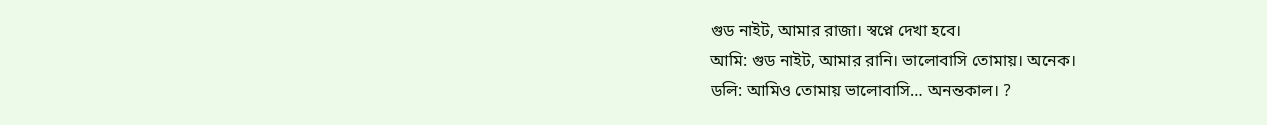গুড নাইট, আমার রাজা। স্বপ্নে দেখা হবে।
আমি: গুড নাইট, আমার রানি। ভালোবাসি তোমায়। অনেক।
ডলি: আমিও তোমায় ভালোবাসি… অনন্তকাল। ?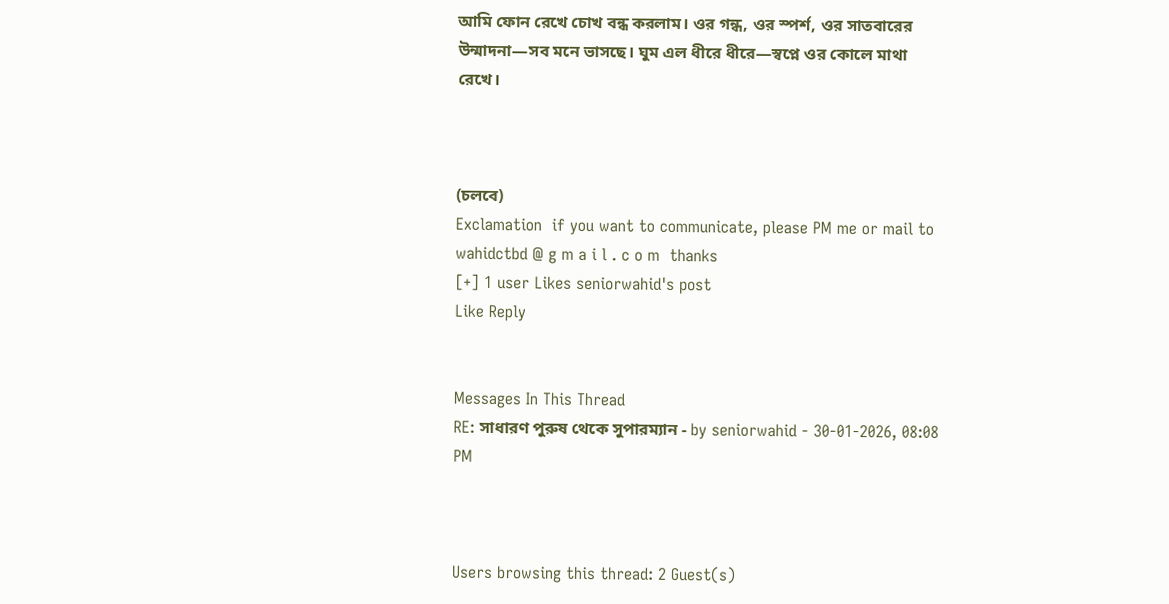আমি ফোন রেখে চোখ বন্ধ করলাম। ওর গন্ধ, ওর স্পর্শ, ওর সাতবারের উন্মাদনা—সব মনে ভাসছে। ঘুম এল ধীরে ধীরে—স্বপ্নে ওর কোলে মাথা রেখে।



(চলবে)
Exclamation  if you want to communicate, please PM me or mail to wahidctbd @ g m a i l . c o m  thanks
[+] 1 user Likes seniorwahid's post
Like Reply


Messages In This Thread
RE: সাধারণ পুরুষ থেকে সুপারম্যান - by seniorwahid - 30-01-2026, 08:08 PM



Users browsing this thread: 2 Guest(s)